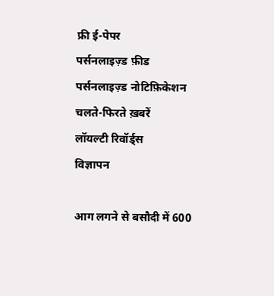फ्री ई-पेपर
पर्सनलाइज़्ड फ़ीड
पर्सनलाइज़्ड नोटिफ़िकेशन
चलते-फिरते ख़बरें
लॉयल्टी रिवॉर्ड्स
विज्ञापन

आग लगने से बसौदी में 600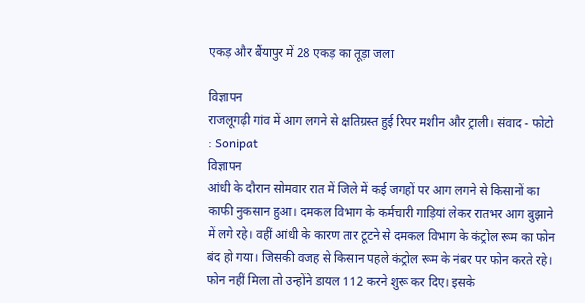एकड़ और बैंयापुर में 28 एकड़ का तूड़ा जला

विज्ञापन
राजलूगढ़ी गांव में आग लगने से क्षतिग्रस्त हुई रिपर मशीन और ट्राली। संवाद - फोटो : Sonipat
विज्ञापन
आंधी के दौरान सोमवार रात में जिले में कई जगहों पर आग लगने से किसानों का काफी नुकसान हुआ। दमकल विभाग के कर्मचारी गाड़ियां लेकर रातभर आग बुझाने में लगे रहे। वहीं आंधी के कारण तार टूटने से दमकल विभाग के कंट्रोल रूम का फोन बंद हो गया। जिसकी वजह से किसान पहले कंट्रोल रूम के नंबर पर फोन करते रहे। फोन नहीं मिला तो उन्होंने डायल 112 करने शुरू कर दिए। इसके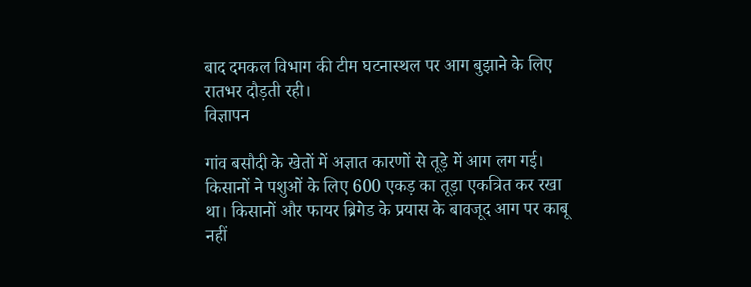बाद दमकल विभाग की टीम घटनास्थल पर आग बुझाने के लिए रातभर दौड़ती रही।
विज्ञापन

गांव बसौदी के खेतों में अज्ञात कारणों से तूड़े में आग लग गई। किसानों ने पशुओं के लिए 600 एकड़ का तूड़ा एकत्रित कर रखा था। किसानों और फायर ब्रिगेड के प्रयास के बावजूद आग पर काबू नहीं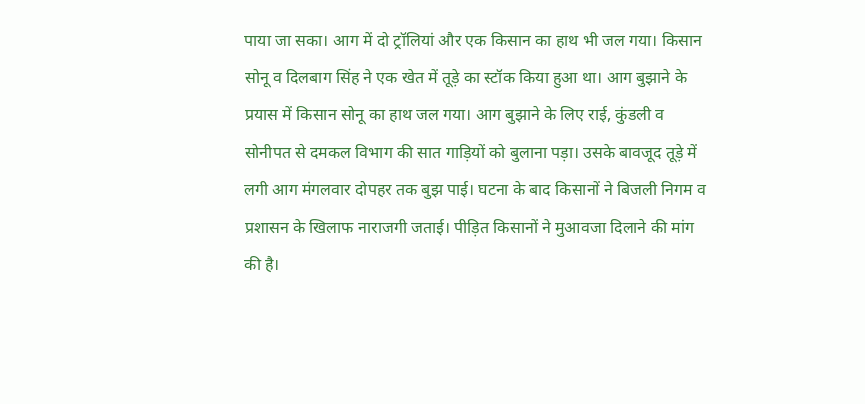पाया जा सका। आग में दो ट्रॉलियां और एक किसान का हाथ भी जल गया। किसान सोनू व दिलबाग सिंह ने एक खेत में तूड़े का स्टॉक किया हुआ था। आग बुझाने के प्रयास में किसान सोनू का हाथ जल गया। आग बुझाने के लिए राई, कुंडली व सोनीपत से दमकल विभाग की सात गाड़ियों को बुलाना पड़ा। उसके बावजूद तूड़े में लगी आग मंगलवार दोपहर तक बुझ पाई। घटना के बाद किसानों ने बिजली निगम व प्रशासन के खिलाफ नाराजगी जताई। पीड़ित किसानों ने मुआवजा दिलाने की मांग की है।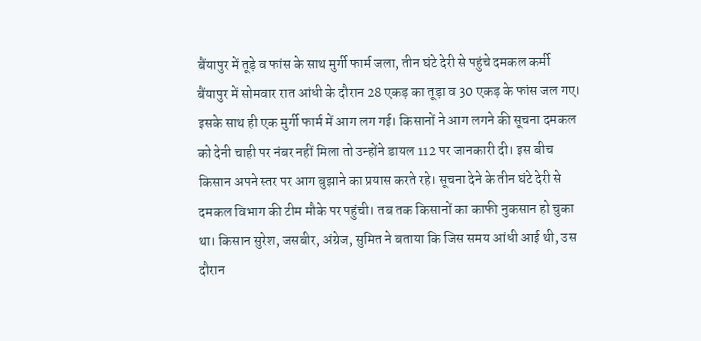बैंयापुर में तूड़े व फांस के साथ मुर्गी फार्म जला, तीन घंटे देरी से पहुंचे दमकल कर्मी
बैंयापुर में सोमवार रात आंधी के दौरान 28 एकड़ का तूड़ा व 30 एकड़ के फांस जल गए। इसके साथ ही एक मुर्गी फार्म में आग लग गई। किसानों ने आग लगने की सूचना दमकल को देनी चाही पर नंबर नहीं मिला तो उन्होंने डायल 112 पर जानकारी दी। इस बीच किसान अपने स्तर पर आग बुझाने का प्रयास करते रहे। सूचना देने के तीन घंटे देरी से दमकल विभाग की टीम मौके पर पहुंची। तब तक किसानों का काफी नुकसान हो चुका था। किसान सुरेश, जसबीर, अंग्रेज, सुमित ने बताया कि जिस समय आंधी आई थी, उस दौरान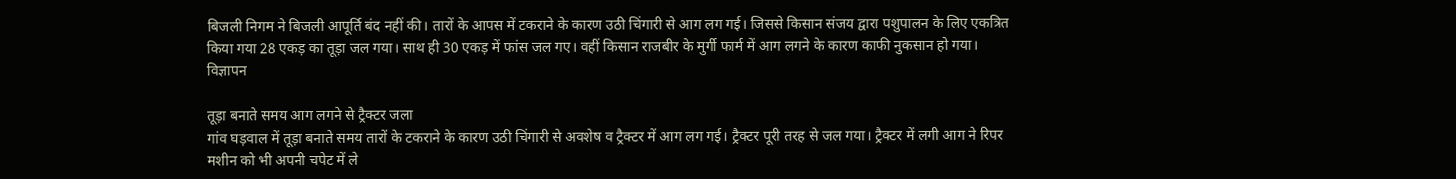बिजली निगम ने बिजली आपूर्ति बंद नहीं की। तारों के आपस में टकराने के कारण उठी चिंगारी से आग लग गई। जिससे किसान संजय द्वारा पशुपालन के लिए एकत्रित किया गया 28 एकड़ का तूड़ा जल गया। साथ ही 30 एकड़ में फांस जल गए। वहीं किसान राजबीर के मुर्गी फार्म में आग लगने के कारण काफी नुकसान हो गया।
विज्ञापन

तूड़ा बनाते समय आग लगने से ट्रैक्टर जला
गांव घड़वाल में तूड़ा बनाते समय तारों के टकराने के कारण उठी चिंगारी से अवशेष व ट्रैक्टर में आग लग गई। ट्रैक्टर पूरी तरह से जल गया। ट्रैक्टर में लगी आग ने रिपर मशीन को भी अपनी चपेट में ले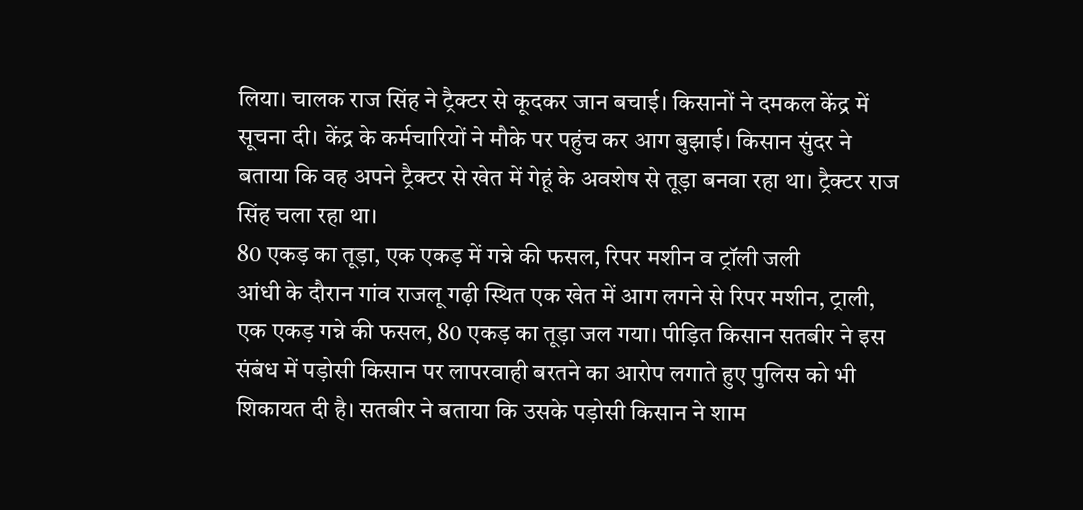लिया। चालक राज सिंह ने ट्रैक्टर से कूदकर जान बचाई। किसानों ने दमकल केंद्र में सूचना दी। केंद्र के कर्मचारियों ने मौके पर पहुंच कर आग बुझाई। किसान सुंदर ने बताया कि वह अपने ट्रैक्टर से खेत में गेहूं के अवशेष से तूड़ा बनवा रहा था। ट्रैक्टर राज सिंह चला रहा था।
80 एकड़ का तूड़ा, एक एकड़ में गन्ने की फसल, रिपर मशीन व ट्रॉली जली
आंधी के दौरान गांव राजलू गढ़ी स्थित एक खेत में आग लगने से रिपर मशीन, ट्राली, एक एकड़ गन्ने की फसल, 80 एकड़ का तूड़ा जल गया। पीड़ित किसान सतबीर ने इस संबंध में पड़ोसी किसान पर लापरवाही बरतने का आरोप लगाते हुए पुलिस को भी शिकायत दी है। सतबीर ने बताया कि उसके पड़ोसी किसान ने शाम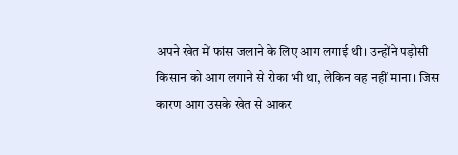अपने खेत में फांस जलाने के लिए आग लगाई थी। उन्होंने पड़ोसी किसान को आग लगाने से रोका भी था, लेकिन वह नहीं माना। जिस कारण आग उसके खेत से आकर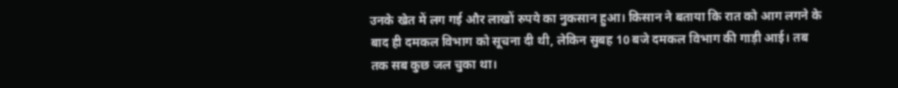उनके खेत में लग गई और लाखों रुपये का नुकसान हुआ। किसान ने बताया कि रात को आग लगने के बाद ही दमकल विभाग को सूचना दी थी, लेकिन सुबह 10 बजे दमकल विभाग की गाड़ी आई। तब तक सब कुछ जल चुका था।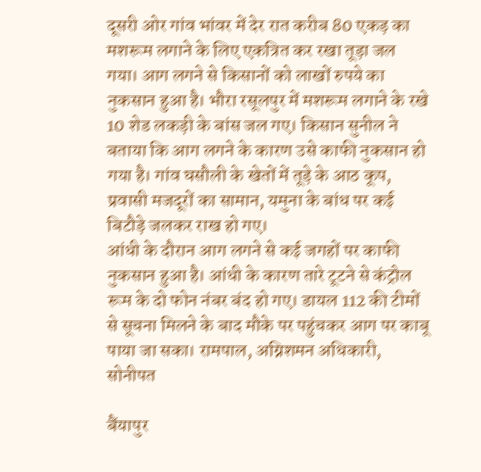दूसरी ओर गांव भांवर में देर रात करीब 80 एकड़ का मशरूम लगाने के लिए एकत्रित कर रखा तूड़ा जल गया। आग लगने से किसानों को लाखों रुपये का नुकसान हुआ है। भौरा रसूलपुर में मशरूम लगाने के रखे 10 शेड लकड़ी के बांस जल गए। किसान सुनील ने बताया कि आग लगने के कारण उसे काफी नुकसान हो गया है। गांव घसौली के खेतों में तूड़े के आठ कूप, प्रवासी मजदूरों का सामान, यमुना के बांध पर कई बिटौड़े जलकर राख हो गए।
आंधी के दौरान आग लगने से कई जगहों पर काफी नुकसान हुआ है। आंधी के कारण तारे टूटने से कंट्रोल रूम के दो फोन नंबर बंद हो गए। डायल 112 की टीमों से सूचना मिलने के बाद मौके पर पहुंचकर आग पर काबू पाया जा सका। रामपाल, अग्निशमन अधिकारी, सोनीपत

बैंयापुर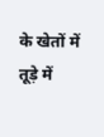के खेतों में तूड़े में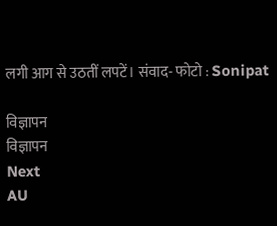लगी आग से उठतीं लपटें। संवाद- फोटो : Sonipat

विज्ञापन
विज्ञापन
Next
AU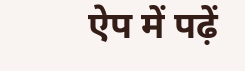ऐप में पढ़ें